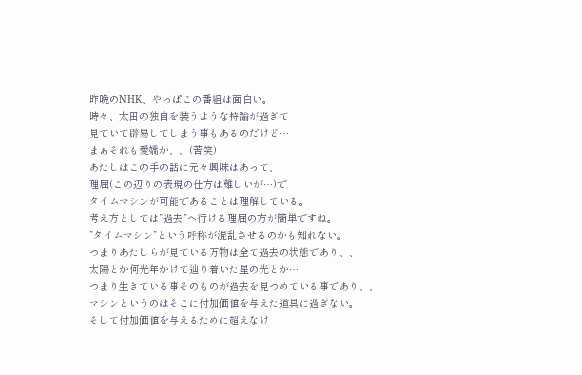昨晩のNHK、やっぱこの番組は面白い。
時々、太田の独自を装うような持論が過ぎて
見ていて辟易してしまう事もあるのだけど…
まぁそれも愛嬌か、、(苦笑)
あたしはこの手の話に元々興味はあって、
理屈(この辺りの表現の仕方は難しいが…)で
タイムマシンが可能であることは理解している。
考え方としては”過去”へ行ける理屈の方が簡単ですね。
”タイムマシン”という呼称が混乱させるのかも知れない。
つまりあたしらが見ている万物は全て過去の状態であり、、
太陽とか何光年かけて辿り着いた星の光とか…
つまり生きている事そのものが過去を見つめている事であり、、
マシンというのはそこに付加価値を与えた道具に過ぎない。
そして付加価値を与えるために超えなけ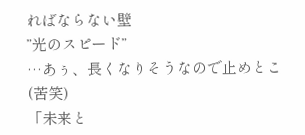ればならない壁
”光のスピード”
…あぅ、長くなりそうなので止めとこ(苦笑)
「未来と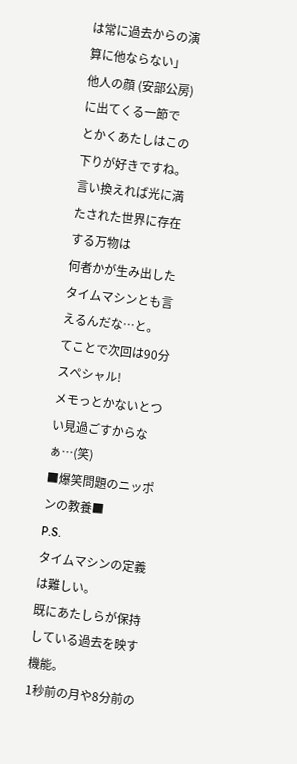は常に過去からの演算に他ならない」
他人の顔 (安部公房)に出てくる一節で
とかくあたしはこの下りが好きですね。
言い換えれば光に満たされた世界に存在する万物は
何者かが生み出したタイムマシンとも言えるんだな…と。
てことで次回は90分スペシャル!
メモっとかないとつい見過ごすからなぁ…(笑)
■爆笑問題のニッポンの教養■
P.S.
タイムマシンの定義は難しい。
既にあたしらが保持している過去を映す機能。
1秒前の月や8分前の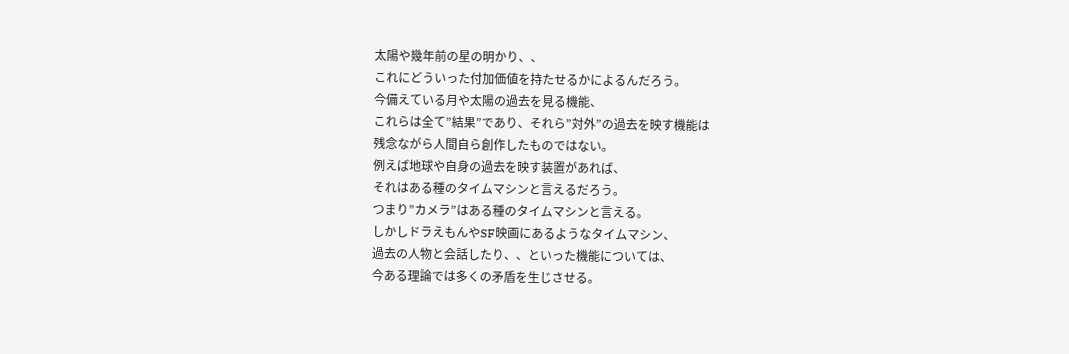太陽や幾年前の星の明かり、、
これにどういった付加価値を持たせるかによるんだろう。
今備えている月や太陽の過去を見る機能、
これらは全て”結果”であり、それら”対外”の過去を映す機能は
残念ながら人間自ら創作したものではない。
例えば地球や自身の過去を映す装置があれば、
それはある種のタイムマシンと言えるだろう。
つまり”カメラ”はある種のタイムマシンと言える。
しかしドラえもんやSF映画にあるようなタイムマシン、
過去の人物と会話したり、、といった機能については、
今ある理論では多くの矛盾を生じさせる。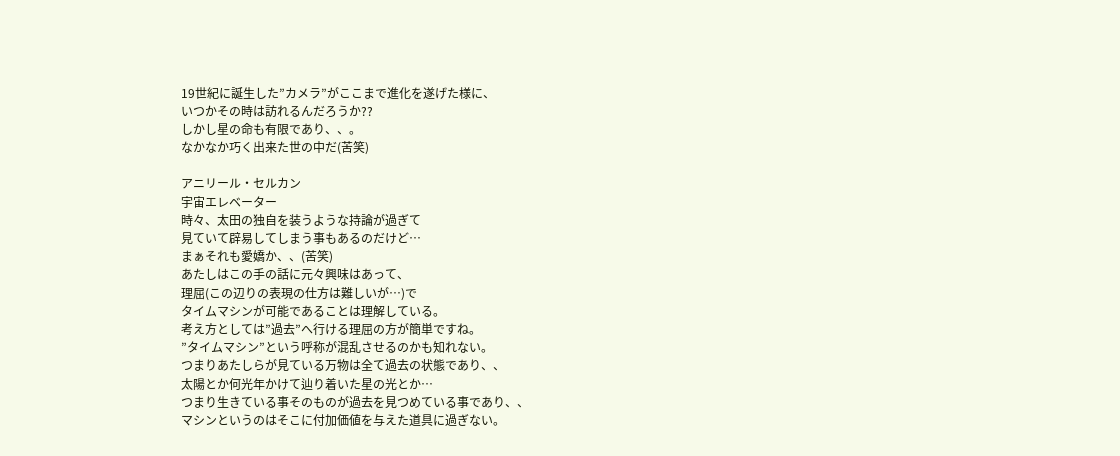19世紀に誕生した”カメラ”がここまで進化を遂げた様に、
いつかその時は訪れるんだろうか??
しかし星の命も有限であり、、。
なかなか巧く出来た世の中だ(苦笑)

アニリール・セルカン
宇宙エレベーター
時々、太田の独自を装うような持論が過ぎて
見ていて辟易してしまう事もあるのだけど…
まぁそれも愛嬌か、、(苦笑)
あたしはこの手の話に元々興味はあって、
理屈(この辺りの表現の仕方は難しいが…)で
タイムマシンが可能であることは理解している。
考え方としては”過去”へ行ける理屈の方が簡単ですね。
”タイムマシン”という呼称が混乱させるのかも知れない。
つまりあたしらが見ている万物は全て過去の状態であり、、
太陽とか何光年かけて辿り着いた星の光とか…
つまり生きている事そのものが過去を見つめている事であり、、
マシンというのはそこに付加価値を与えた道具に過ぎない。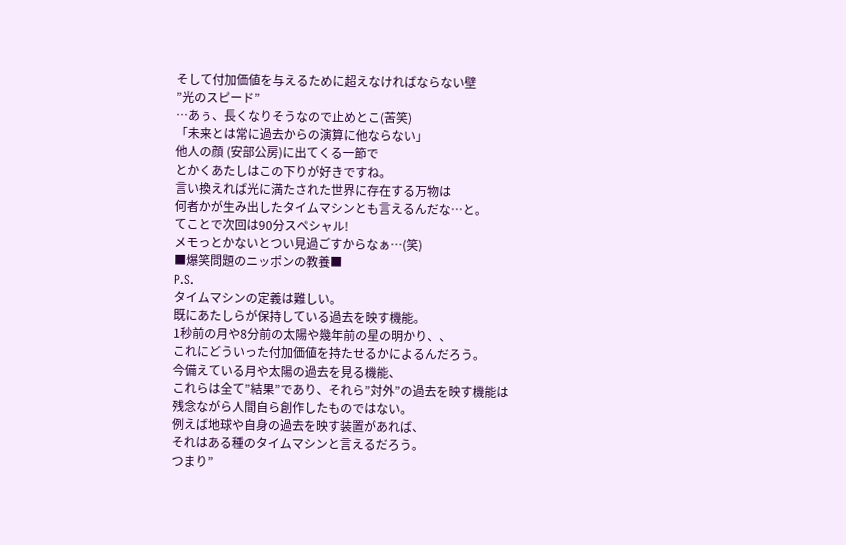そして付加価値を与えるために超えなければならない壁
”光のスピード”
…あぅ、長くなりそうなので止めとこ(苦笑)
「未来とは常に過去からの演算に他ならない」
他人の顔 (安部公房)に出てくる一節で
とかくあたしはこの下りが好きですね。
言い換えれば光に満たされた世界に存在する万物は
何者かが生み出したタイムマシンとも言えるんだな…と。
てことで次回は90分スペシャル!
メモっとかないとつい見過ごすからなぁ…(笑)
■爆笑問題のニッポンの教養■
P.S.
タイムマシンの定義は難しい。
既にあたしらが保持している過去を映す機能。
1秒前の月や8分前の太陽や幾年前の星の明かり、、
これにどういった付加価値を持たせるかによるんだろう。
今備えている月や太陽の過去を見る機能、
これらは全て”結果”であり、それら”対外”の過去を映す機能は
残念ながら人間自ら創作したものではない。
例えば地球や自身の過去を映す装置があれば、
それはある種のタイムマシンと言えるだろう。
つまり”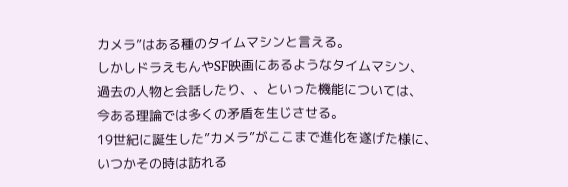カメラ”はある種のタイムマシンと言える。
しかしドラえもんやSF映画にあるようなタイムマシン、
過去の人物と会話したり、、といった機能については、
今ある理論では多くの矛盾を生じさせる。
19世紀に誕生した”カメラ”がここまで進化を遂げた様に、
いつかその時は訪れる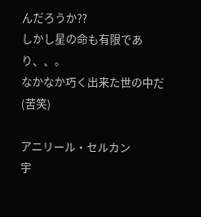んだろうか??
しかし星の命も有限であり、、。
なかなか巧く出来た世の中だ(苦笑)

アニリール・セルカン
宇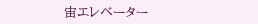宙エレベーター